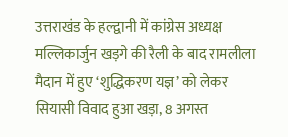उत्तराखंड के हल्द्वानी में कांग्रेस अध्यक्ष मल्लिकार्जुन खड़गे की रैली के बाद रामलीला मैदान में हुए ‘शुद्धिकरण यज्ञ’ को लेकर सियासी विवाद हुआ खड़ा, 8 अगस्त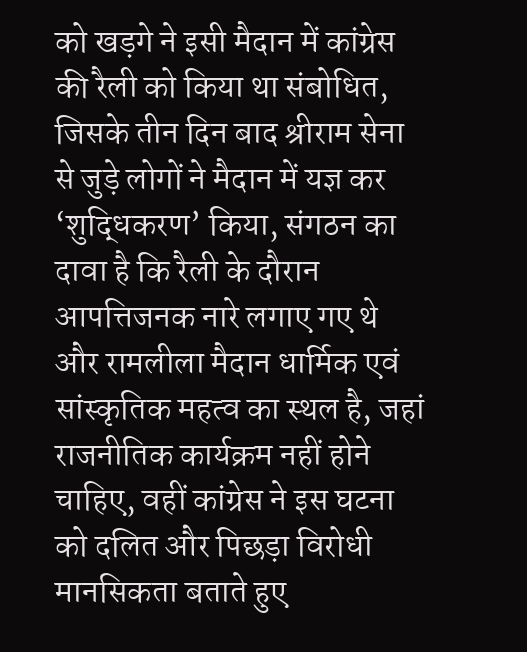को खड़गे ने इसी मैदान में कांग्रेस की रैली को किया था संबोधित, जिसके तीन दिन बाद श्रीराम सेना से जुड़े लोगों ने मैदान में यज्ञ कर ‘शुद्धिकरण’ किया, संगठन का दावा है कि रैली के दौरान आपत्तिजनक नारे लगाए गए थे और रामलीला मैदान धार्मिक एवं सांस्कृतिक महत्व का स्थल है, जहां राजनीतिक कार्यक्रम नहीं होने चाहिए, वहीं कांग्रेस ने इस घटना को दलित और पिछड़ा विरोधी मानसिकता बताते हुए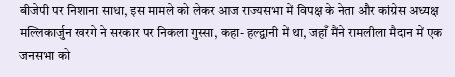बीजेपी पर निशाना साधा, इस मामले को लेकर आज राज्यसभा में विपक्ष के नेता और कांग्रेस अध्यक्ष मल्लिकार्जुन खरगे ने सरकार पर निकला गुस्सा, कहा- हल्द्वानी में था, जहाँ मैंने रामलीला मैदान में एक जनसभा को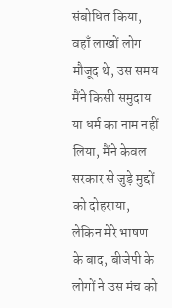संबोधित किया, वहाँ लाखों लोग मौजूद थे, उस समय मैंने किसी समुदाय या धर्म का नाम नहीं लिया, मैंने केवल सरकार से जुड़े मुद्दों को दोहराया, लेकिन मेरे भाषण के बाद, बीजेपी के लोगों ने उस मंच को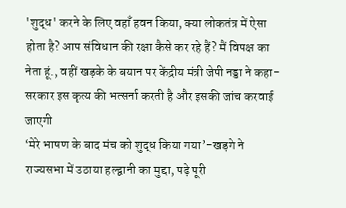'शुद्ध' करने के लिए वहाँ हवन किया, क्या लोकतंत्र में ऐसा होता है? आप संविधान की रक्षा कैसे कर रहे हैं? मैं विपक्ष का नेता हूं., वहीं खड़के के बयान पर केंद्रीय मंत्री जेपी नड्डा ने कहा- सरकार इस कृत्य की भत्सर्ना करती है और इसकी जांच करवाई जाएगी
‘मेरे भाषण के बाद मंच को शुद्ध किया गया’-खड़गे ने राज्यसभा में उठाया हल्द्वानी का मुद्दा, पढ़े पूरी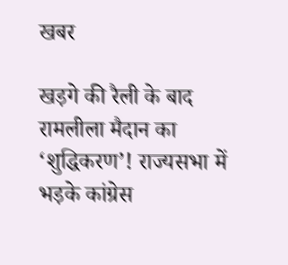खबर

खड़गे की रैली के बाद रामलीला मैदान का ‘शुद्धिकरण’! राज्यसभा में भड़के कांग्रेस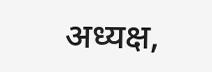अध्यक्ष,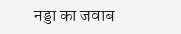नड्डा का जवाब